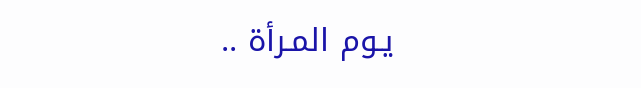يـوم المـرأة ..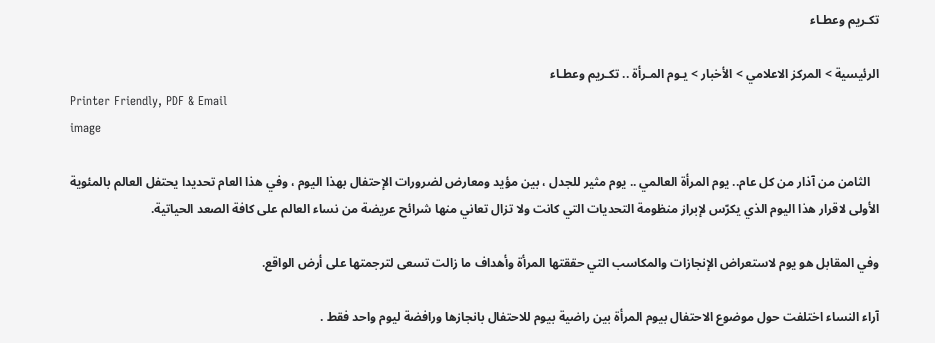تكـريم وعطـاء

الرئيسية > المركز الاعلامي > الأخبار > يـوم المـرأة .. تكـريم وعطـاء
Printer Friendly, PDF & Email
image

   الثامن من آذار من كل عام.. يوم المرأة العالمي .. يوم مثير للجدل ، بين مؤيد ومعارض لضرورات الإحتفال بهذا اليوم ، وفي هذا العام تحديدا يحتفل العالم بالمئوية الأولى لاقرار هذا اليوم الذي يكرّس لإبراز منظومة التحديات التي كانت ولا تزال تعاني منها شرائح عريضة من نساء العالم على كافة الصعد الحياتية.

وفي المقابل هو يوم لاستعراض الإنجازات والمكاسب التي حققتها المرأة وأهداف ما زالت تسعى لترجمتها على أرض الواقع.

آراء النساء اختلفت حول موضوع الاحتفال بيوم المرأة بين راضية بيوم للاحتفال بانجازها ورافضة ليوم واحد فقط .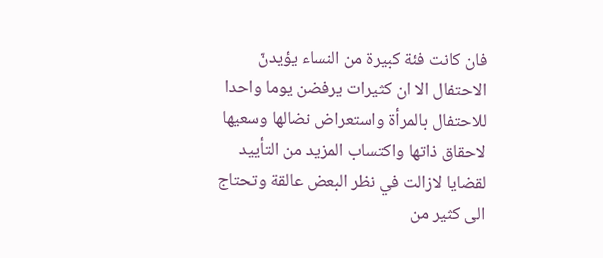فان كانت فئة كبيرة من النساء يؤيدنّ الاحتفال الا ان كثيرات يرفضن يوما واحدا للاحتفال بالمرأة واستعراض نضالها وسعيها لاحقاق ذاتها واكتساب المزيد من التأييد لقضايا لازالت في نظر البعض عالقة وتحتاج الى كثير من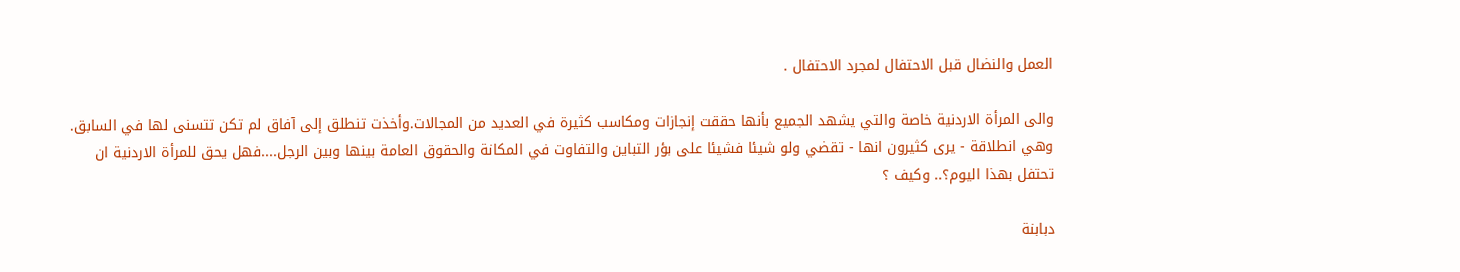العمل والنضال قبل الاحتفال لمجرد الاحتفال .

والى المرأة الاردنية خاصة والتي يشهد الجميع بأنها حققت إنجازات ومكاسب كثيرة في العديد من المجالات.وأخذت تنطلق إلى آفاق لم تكن تتسنى لها في السابق. وهي انطلاقة - يرى كثيرون انها - تقضي ولو شيئا فشيئا على بؤر التباين والتفاوت في المكانة والحقوق العامة بينها وبين الرجل....فهل يحق للمرأة الاردنية ان تحتفل بهذا اليوم؟.. وكيف ؟

دبابنة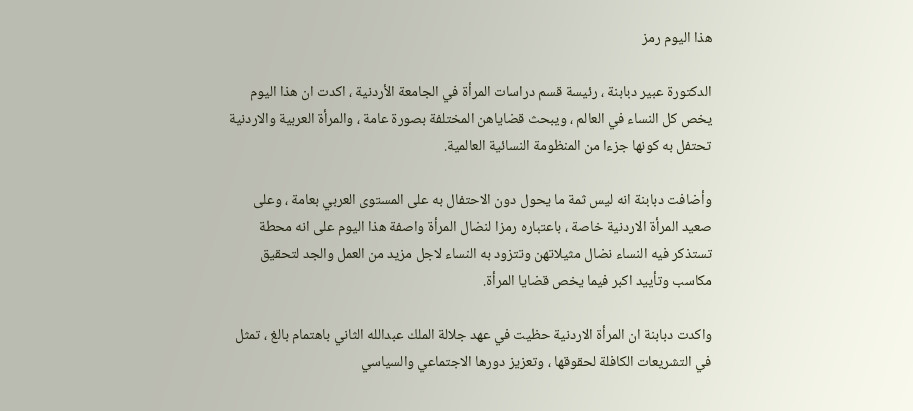هذا اليوم رمز

الدكتورة عبير دبابنة ، رئيسة قسم دراسات المرأة في الجامعة الأردنية ، اكدت ان هذا اليوم يخص كل النساء في العالم ، ويبحث قضاياهن المختلفة بصورة عامة ، والمرأة العربية والاردنية تحتفل به كونها جزءا من المنظومة النسائية العالمية.

وأضافت دبابنة انه ليس ثمة ما يحول دون الاحتفال به على المستوى العربي بعامة ، وعلى صعيد المرأة الاردنية خاصة ، باعتباره رمزا لنضال المرأة واصفة هذا اليوم على انه محطة تستذكر فيه النساء نضال مثيلاتهن وتتزود به النساء لاجل مزيد من العمل والجد لتحقيق مكاسب وتأييد اكبر فيما يخص قضايا المرأة.

واكدت دبابنة ان المرأة الاردنية حظيت في عهد جلالة الملك عبدالله الثاني باهتمام بالغ ، تمثل في التشريعات الكافلة لحقوقها ، وتعزيز دورها الاجتماعي والسياسي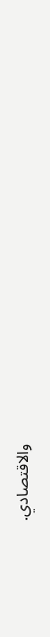والاقتصادي.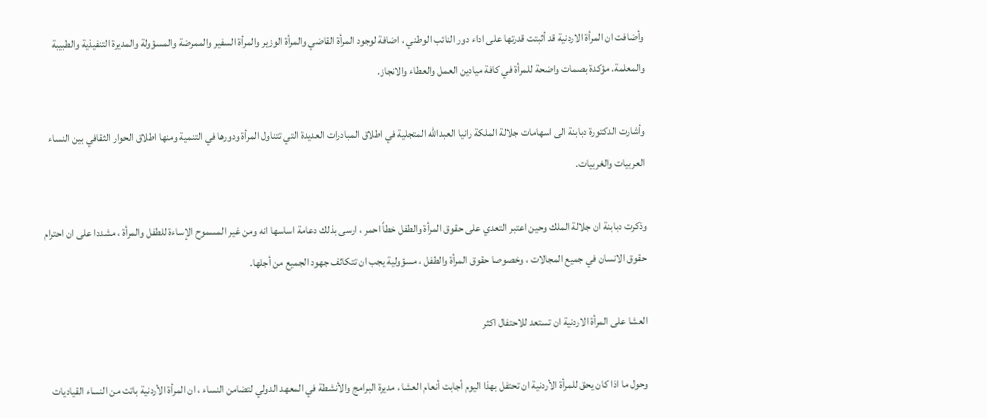وأضافت ان المرأة الاردنية قد أثبتت قدرتها على اداء دور النائب الوطني ، اضافة لوجود المرأة القاضي والمرأة الوزير والمرأة السفير والممرضة والمسؤولة والمديرة التنفيذية والطبيبة والمعلمة. مؤكدة بصمات واضحة للمرأة في كافة ميادين العمل والعطاء والانجاز.

وأشارت الدكتورة دبابنة الى اسهامات جلالة الملكة رانيا العبدالله المتجلية في اطلاق المبادرات العديدة التي تتناول المرأة ودورها في التنمية ومنها اطلاق الحوار الثقافي بين النساء العربيات والغربيات.

وذكرت دبابنة ان جلالة الملك وحين اعتبر التعدي على حقوق المرأة والطفل خطاً احمر ، ارسى بذلك دعامة اساسها انه ومن غير المسموح الإساءة للطفل والمرأة ، مشددا على ان احترام حقوق الانسان في جميع المجالات ، وخصوصا حقوق المرأة والطفل ، مسؤولية يجب ان تتكاثف جهود الجميع من أجلها.

العشا على المرأة الاردنية ان تستعد للاحتفال اكثر

وحول ما اذا كان يحق للمرأة الأردنية ان تحتفل بهذا اليوم أجابت أنعام العشا ، مديرة البرامج والأنشطة في المعهد الدولي لتضامن النساء ، ان المرأة الأردنية باتت من النساء القياديات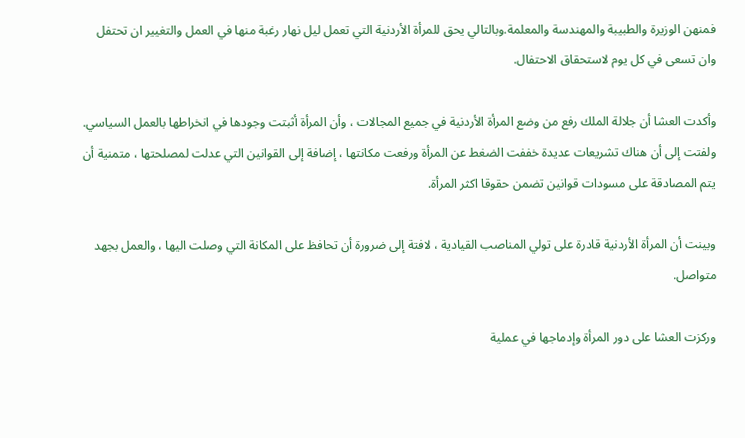فمنهن الوزيرة والطبيبة والمهندسة والمعلمة.وبالتالي يحق للمرأة الأردنية التي تعمل ليل نهار رغبة منها في العمل والتغيير ان تحتفل وان تسعى في كل يوم لاستحقاق الاحتفال.

وأكدت العشا أن جلالة الملك رفع من وضع المرأة الأردنية في جميع المجالات ، وأن المرأة أثبتت وجودها في انخراطها بالعمل السياسي. ولفتت إلى أن هناك تشريعات عديدة خففت الضغط عن المرأة ورفعت مكانتها ، إضافة إلى القوانين التي عدلت لمصلحتها ، متمنية أن يتم المصادقة على مسودات قوانين تضمن حقوقا اكثر المرأة.

وبينت أن المرأة الأردنية قادرة على تولي المناصب القيادية ، لافتة إلى ضرورة أن تحافظ على المكانة التي وصلت اليها ، والعمل بجهد متواصل.

وركزت العشا على دور المرأة وإدماجها في عملية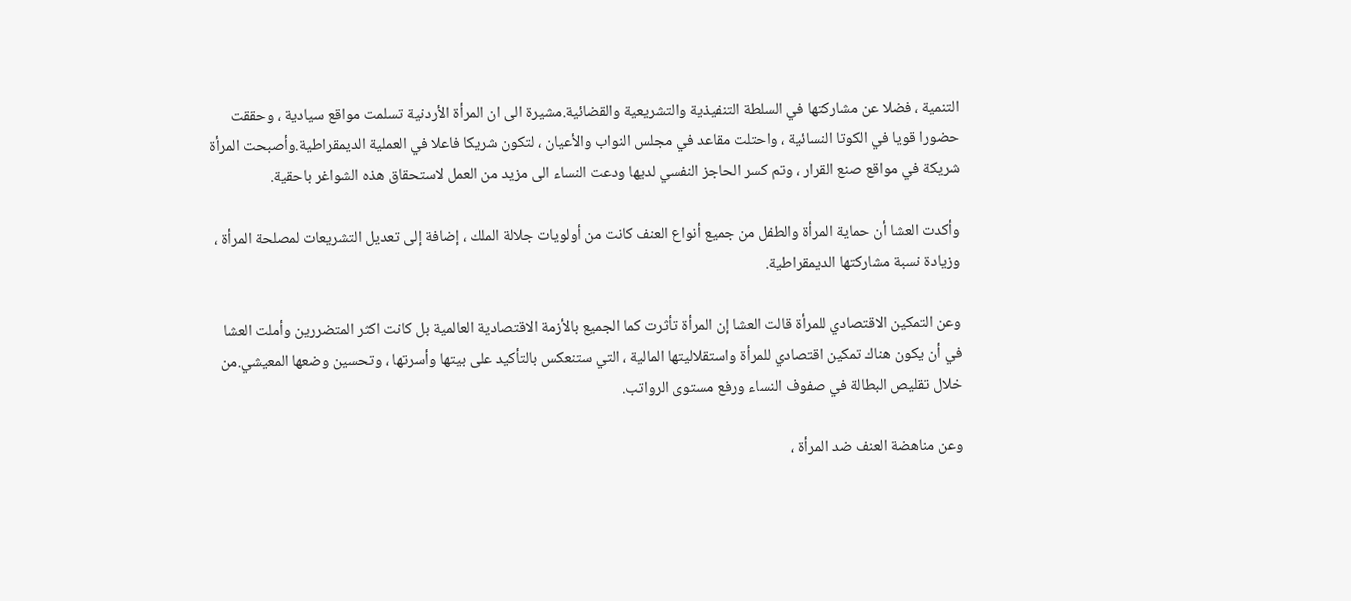التنمية ، فضلا عن مشاركتها في السلطة التنفيذية والتشريعية والقضائية.مشيرة الى ان المرأة الأردنية تسلمت مواقع سيادية ، وحققت حضورا قويا في الكوتا النسائية ، واحتلت مقاعد في مجلس النواب والأعيان ، لتكون شريكا فاعلا في العملية الديمقراطية.وأصبحت المرأة شريكة في مواقع صنع القرار ، وتم كسر الحاجز النفسي لديها ودعت النساء الى مزيد من العمل لاستحقاق هذه الشواغر باحقية.

وأكدت العشا أن حماية المرأة والطفل من جميع أنواع العنف كانت من أولويات جلالة الملك ، إضافة إلى تعديل التشريعات لمصلحة المرأة ، وزيادة نسبة مشاركتها الديمقراطية.

وعن التمكين الاقتصادي للمرأة قالت العشا إن المرأة تأثرت كما الجميع بالأزمة الاقتصادية العالمية بل كانت اكثر المتضررين وأملت العشا في أن يكون هناك تمكين اقتصادي للمرأة واستقلاليتها المالية ، التي ستنعكس بالتأكيد على بيتها وأسرتها ، وتحسين وضعها المعيشي.من خلال تقليص البطالة في صفوف النساء ورفع مستوى الرواتب.

وعن مناهضة العنف ضد المرأة ،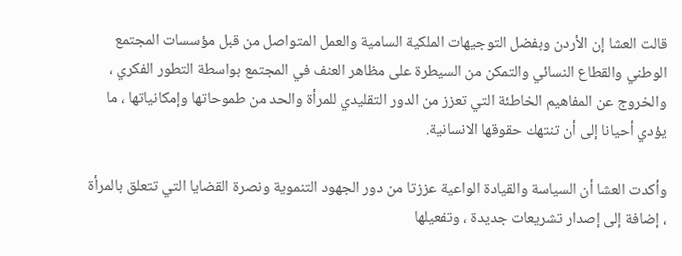قالت العشا إن الأردن وبفضل التوجيهات الملكية السامية والعمل المتواصل من قبل مؤسسات المجتمع الوطني والقطاع النسائي والتمكن من السيطرة على مظاهر العنف في المجتمع بواسطة التطور الفكري ، والخروج عن المفاهيم الخاطئة التي تعزز من الدور التقليدي للمرأة والحد من طموحاتها وإمكانياتها ، ما يؤدي أحيانا إلى أن تنتهك حقوقها الانسانية.

وأكدت العشا أن السياسة والقيادة الواعية عززتا من دور الجهود التنموية ونصرة القضايا التي تتعلق بالمرأة ، إضافة إلى إصدار تشريعات جديدة ، وتفعيلها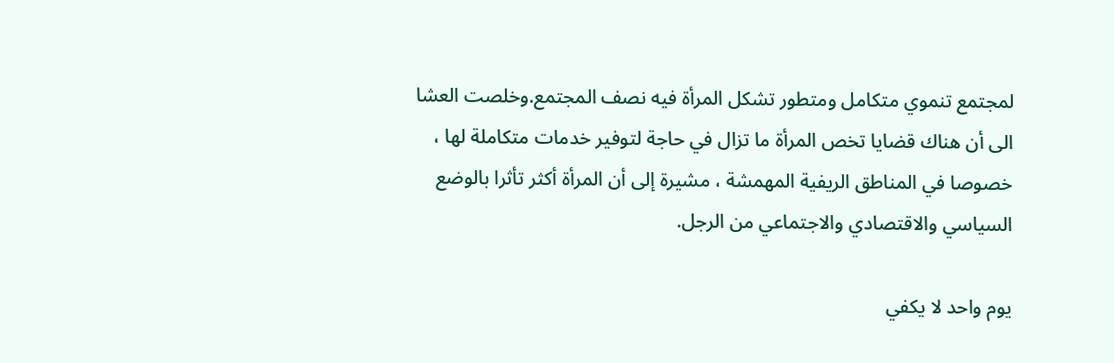لمجتمع تنموي متكامل ومتطور تشكل المرأة فيه نصف المجتمع.وخلصت العشا الى أن هناك قضايا تخص المرأة ما تزال في حاجة لتوفير خدمات متكاملة لها ، خصوصا في المناطق الريفية المهمشة ، مشيرة إلى أن المرأة أكثر تأثرا بالوضع السياسي والاقتصادي والاجتماعي من الرجل.

يوم واحد لا يكفي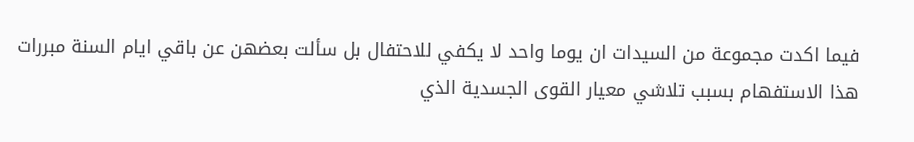فيما اكدت مجموعة من السيدات ان يوما واحد لا يكفي للاحتفال بل سألت بعضهن عن باقي ايام السنة مبررات هذا الاستفهام بسبب تلاشي معيار القوى الجسدية الذي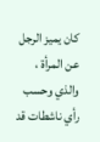كان يميز الرجل عن المرأة ، والذي وحسب رأي ناشطات قد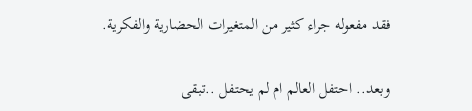فقد مفعوله جراء كثير من المتغيرات الحضارية والفكرية.

وبعد.. احتفل العالم ام لم يحتفل ..تبقى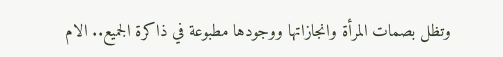وتظل بصمات المرأة وانجازاتها ووجودها مطبوعة في ذاكرة الجميع.. الام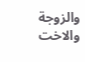والزوجة والاخت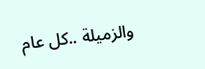والزميلة ..كل عام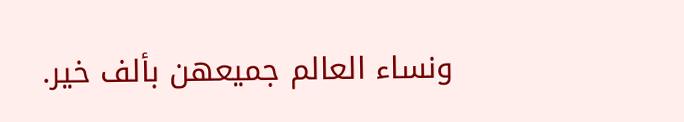ونساء العالم جميعهن بألف خير.